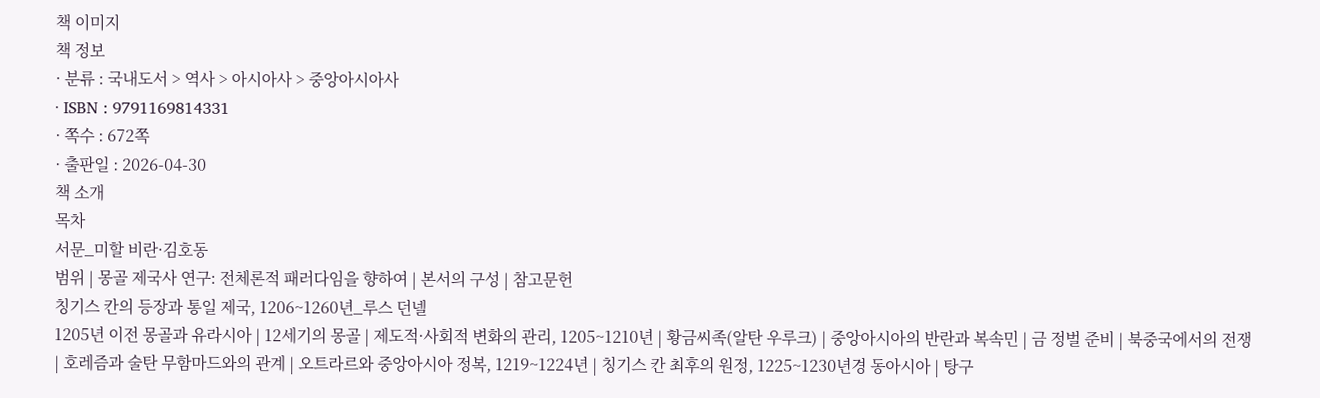책 이미지
책 정보
· 분류 : 국내도서 > 역사 > 아시아사 > 중앙아시아사
· ISBN : 9791169814331
· 쪽수 : 672쪽
· 출판일 : 2026-04-30
책 소개
목차
서문_미할 비란·김호동
범위 | 몽골 제국사 연구: 전체론적 패러다임을 향하여 | 본서의 구성 | 참고문헌
칭기스 칸의 등장과 통일 제국, 1206~1260년_루스 던넬
1205년 이전 몽골과 유라시아 | 12세기의 몽골 | 제도적·사회적 변화의 관리, 1205~1210년 | 황금씨족(알탄 우루크) | 중앙아시아의 반란과 복속민 | 금 정벌 준비 | 북중국에서의 전쟁 | 호레즘과 술탄 무함마드와의 관계 | 오트라르와 중앙아시아 정복, 1219~1224년 | 칭기스 칸 최후의 원정, 1225~1230년경 동아시아 | 탕구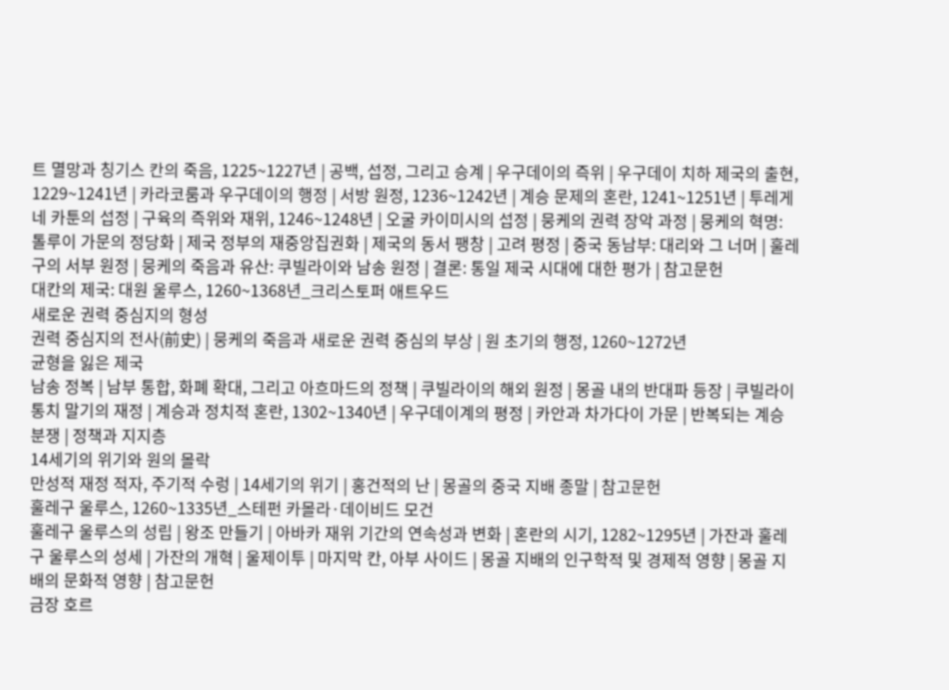트 멸망과 칭기스 칸의 죽음, 1225~1227년 | 공백, 섭정, 그리고 승계 | 우구데이의 즉위 | 우구데이 치하 제국의 출현, 1229~1241년 | 카라코룸과 우구데이의 행정 | 서방 원정, 1236~1242년 | 계승 문제의 혼란, 1241~1251년 | 투레게네 카툰의 섭정 | 구육의 즉위와 재위, 1246~1248년 | 오굴 카이미시의 섭정 | 뭉케의 권력 장악 과정 | 뭉케의 혁명: 톨루이 가문의 정당화 | 제국 정부의 재중앙집권화 | 제국의 동서 팽창 | 고려 평정 | 중국 동남부: 대리와 그 너머 | 훌레구의 서부 원정 | 뭉케의 죽음과 유산: 쿠빌라이와 남송 원정 | 결론: 통일 제국 시대에 대한 평가 | 참고문헌
대칸의 제국: 대원 울루스, 1260~1368년_크리스토퍼 애트우드
새로운 권력 중심지의 형성
권력 중심지의 전사(前史) | 뭉케의 죽음과 새로운 권력 중심의 부상 | 원 초기의 행정, 1260~1272년
균형을 잃은 제국
남송 정복 | 남부 통합, 화폐 확대, 그리고 아흐마드의 정책 | 쿠빌라이의 해외 원정 | 몽골 내의 반대파 등장 | 쿠빌라이 통치 말기의 재정 | 계승과 정치적 혼란, 1302~1340년 | 우구데이계의 평정 | 카안과 차가다이 가문 | 반복되는 계승 분쟁 | 정책과 지지층
14세기의 위기와 원의 몰락
만성적 재정 적자, 주기적 수렁 | 14세기의 위기 | 홍건적의 난 | 몽골의 중국 지배 종말 | 참고문헌
훌레구 울루스, 1260~1335년_스테펀 카몰라·데이비드 모건
훌레구 울루스의 성립 | 왕조 만들기 | 아바카 재위 기간의 연속성과 변화 | 혼란의 시기, 1282~1295년 | 가잔과 훌레구 울루스의 성세 | 가잔의 개혁 | 울제이투 | 마지막 칸, 아부 사이드 | 몽골 지배의 인구학적 및 경제적 영향 | 몽골 지배의 문화적 영향 | 참고문헌
금장 호르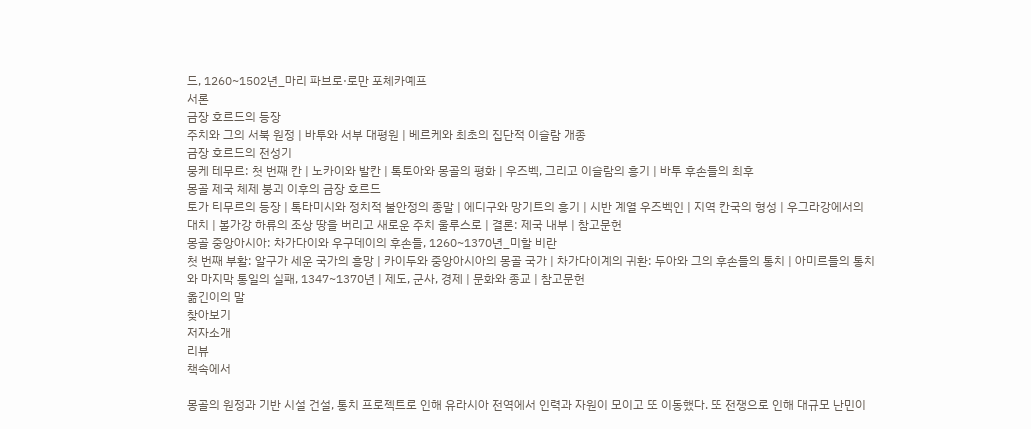드, 1260~1502년_마리 파브로·로만 포체카예프
서론
금장 호르드의 등장
주치와 그의 서북 원정 | 바투와 서부 대평원 | 베르케와 최초의 집단적 이슬람 개종
금장 호르드의 전성기
뭉케 테무르: 첫 번째 칸 | 노카이와 발칸 | 톡토아와 몽골의 평화 | 우즈벡, 그리고 이슬람의 흥기 | 바투 후손들의 최후
몽골 제국 체제 붕괴 이후의 금장 호르드
토가 티무르의 등장 | 톡타미시와 정치적 불안정의 종말 | 에디구와 망기트의 흥기 | 시반 계열 우즈벡인 | 지역 칸국의 형성 | 우그라강에서의 대치 | 볼가강 하류의 조상 땅을 버리고 새로운 주치 울루스로 | 결론: 제국 내부 | 참고문헌
몽골 중앙아시아: 차가다이와 우구데이의 후손들, 1260~1370년_미할 비란
첫 번째 부활: 알구가 세운 국가의 흥망 | 카이두와 중앙아시아의 몽골 국가 | 차가다이계의 귀환: 두아와 그의 후손들의 통치 | 아미르들의 통치와 마지막 통일의 실패, 1347~1370년 | 제도, 군사, 경제 | 문화와 종교 | 참고문헌
옮긴이의 말
찾아보기
저자소개
리뷰
책속에서

몽골의 원정과 기반 시설 건설, 통치 프로젝트로 인해 유라시아 전역에서 인력과 자원이 모이고 또 이동했다. 또 전쟁으로 인해 대규모 난민이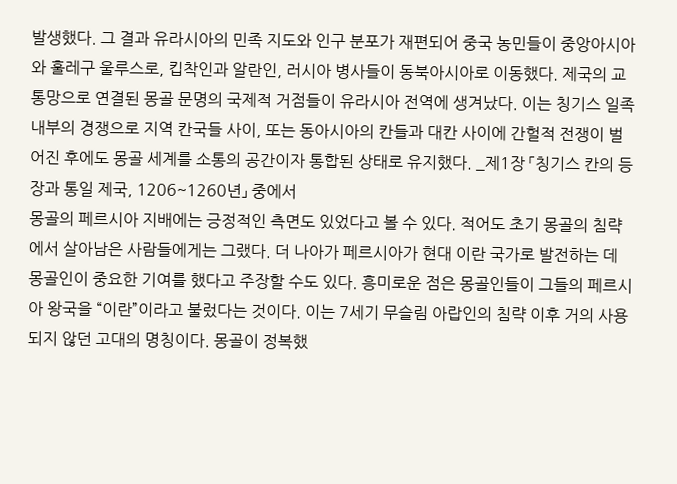발생했다. 그 결과 유라시아의 민족 지도와 인구 분포가 재편되어 중국 농민들이 중앙아시아와 훌레구 울루스로, 킵착인과 알란인, 러시아 병사들이 동북아시아로 이동했다. 제국의 교통망으로 연결된 몽골 문명의 국제적 거점들이 유라시아 전역에 생겨났다. 이는 칭기스 일족 내부의 경쟁으로 지역 칸국들 사이, 또는 동아시아의 칸들과 대칸 사이에 간헐적 전쟁이 벌어진 후에도 몽골 세계를 소통의 공간이자 통합된 상태로 유지했다. _제1장 「칭기스 칸의 등장과 통일 제국, 1206~1260년」 중에서
몽골의 페르시아 지배에는 긍정적인 측면도 있었다고 볼 수 있다. 적어도 초기 몽골의 침략에서 살아남은 사람들에게는 그랬다. 더 나아가 페르시아가 현대 이란 국가로 발전하는 데 몽골인이 중요한 기여를 했다고 주장할 수도 있다. 흥미로운 점은 몽골인들이 그들의 페르시아 왕국을 “이란”이라고 불렀다는 것이다. 이는 7세기 무슬림 아랍인의 침략 이후 거의 사용되지 않던 고대의 명칭이다. 몽골이 정복했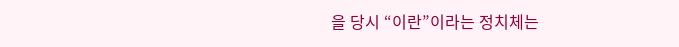을 당시 “이란”이라는 정치체는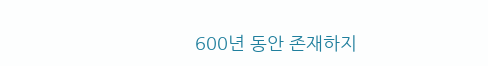600년 동안 존재하지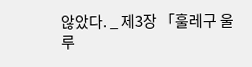않았다. _ 제3장 「훌레구 울루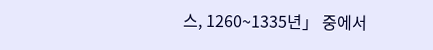스, 1260~1335년」 중에서